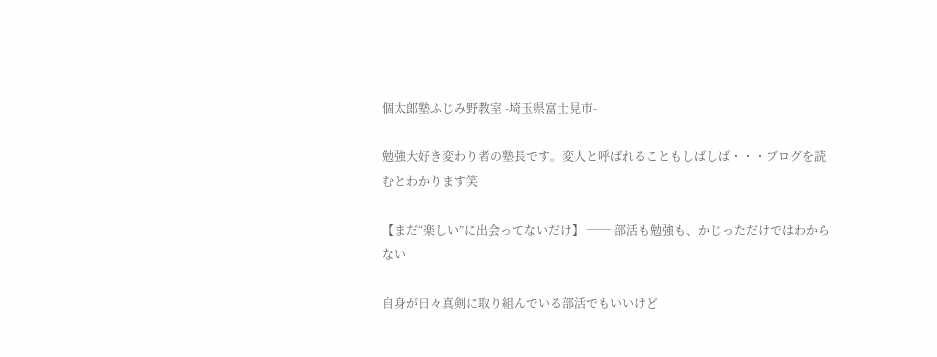個太郎塾ふじみ野教室 -埼玉県富士見市-

勉強大好き変わり者の塾長です。変人と呼ばれることもしばしば・・・ブログを読むとわかります笑

【まだ“楽しい”に出会ってないだけ】 ── 部活も勉強も、かじっただけではわからない

自身が日々真剣に取り組んでいる部活でもいいけど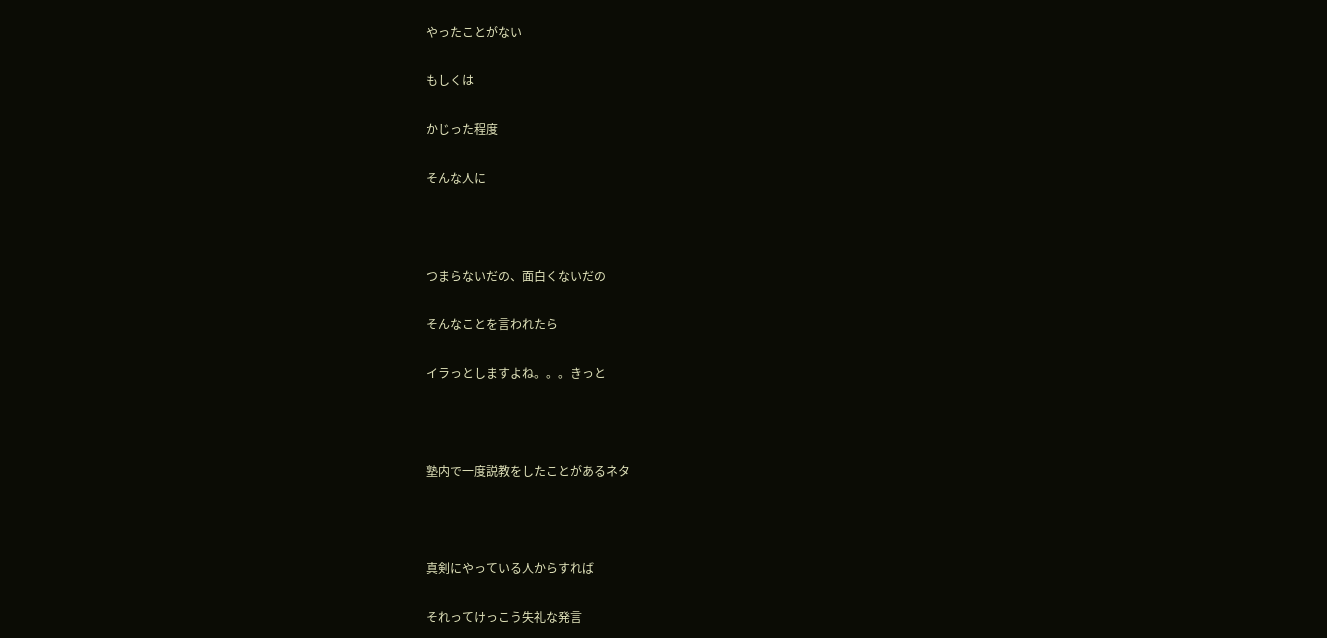やったことがない

もしくは

かじった程度

そんな人に



つまらないだの、面白くないだの

そんなことを言われたら

イラっとしますよね。。。きっと



塾内で一度説教をしたことがあるネタ



真剣にやっている人からすれば

それってけっこう失礼な発言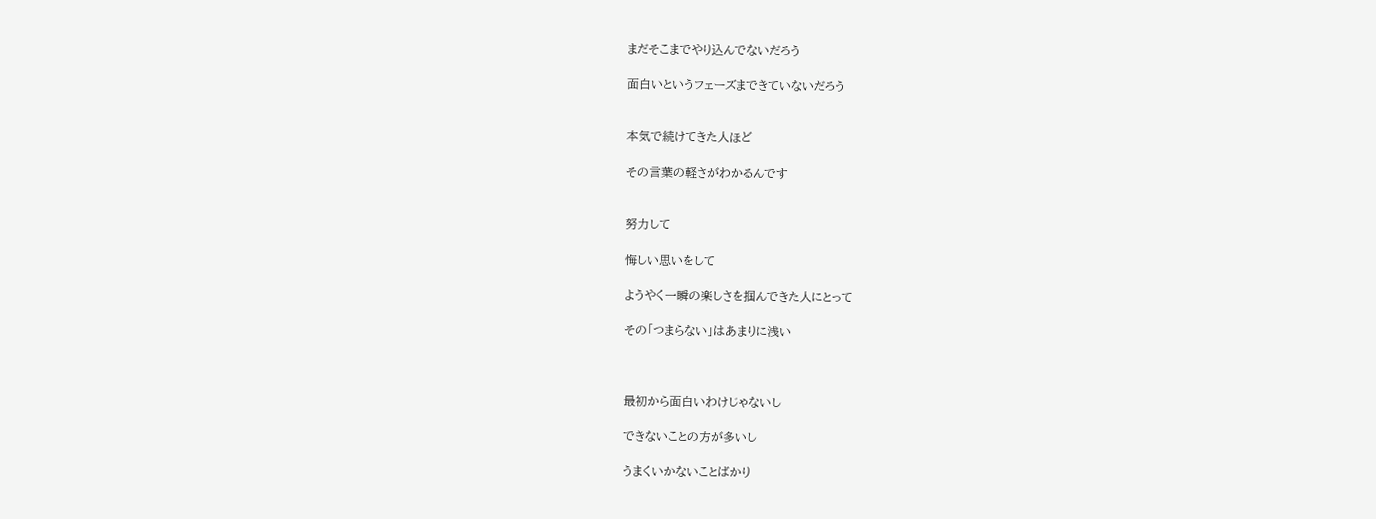まだそこまでやり込んでないだろう

面白いというフェーズまできていないだろう


本気で続けてきた人ほど

その言葉の軽さがわかるんです


努力して

悔しい思いをして

ようやく一瞬の楽しさを掴んできた人にとって

その「つまらない」はあまりに浅い



最初から面白いわけじゃないし

できないことの方が多いし

うまくいかないことばかり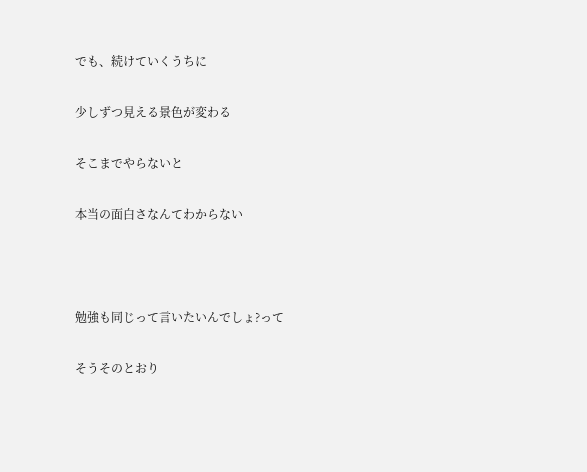でも、続けていくうちに

少しずつ見える景色が変わる

そこまでやらないと

本当の面白さなんてわからない



勉強も同じって言いたいんでしょ?って

そうそのとおり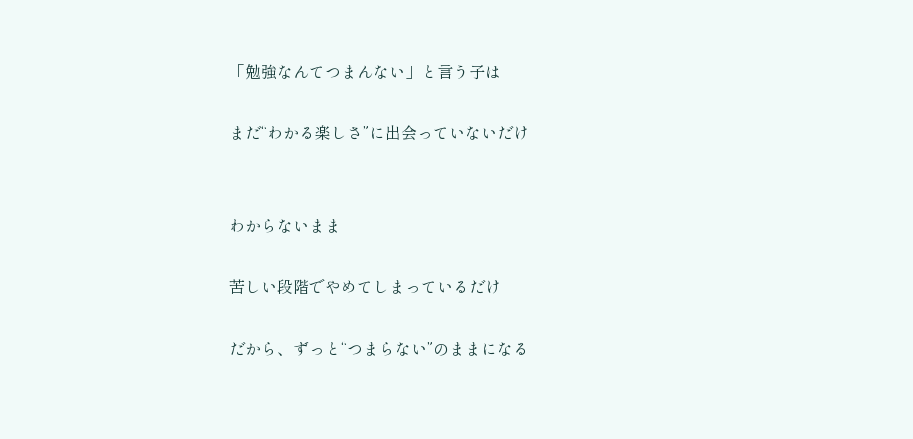「勉強なんてつまんない」と言う子は

まだ“わかる楽しさ”に出会っていないだけ


わからないまま

苦しい段階でやめてしまっているだけ

だから、ずっと“つまらない”のままになる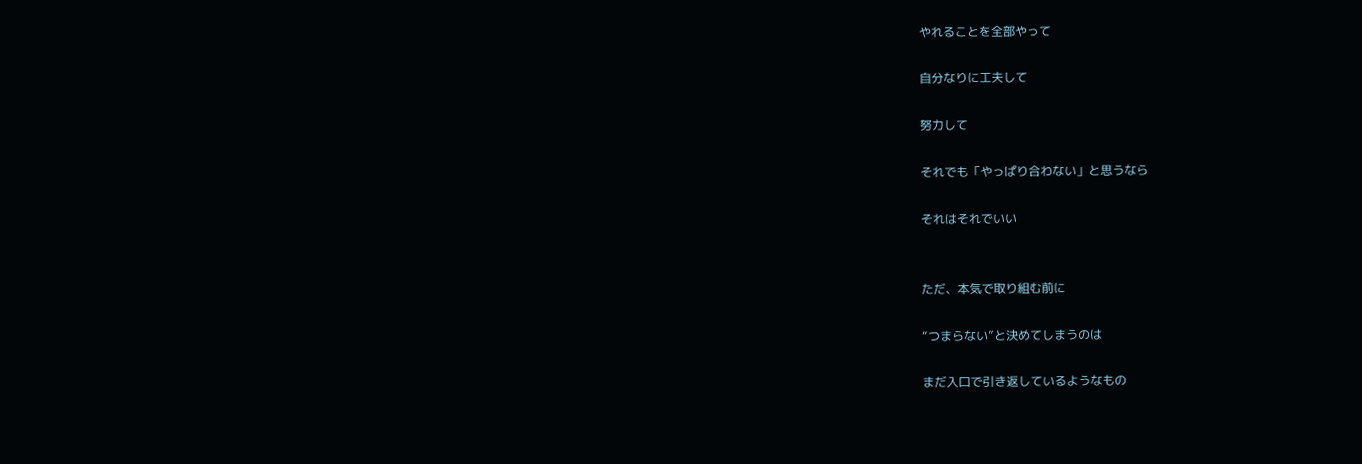やれることを全部やって

自分なりに工夫して

努力して

それでも「やっぱり合わない」と思うなら

それはそれでいい


ただ、本気で取り組む前に

“つまらない”と決めてしまうのは

まだ入口で引き返しているようなもの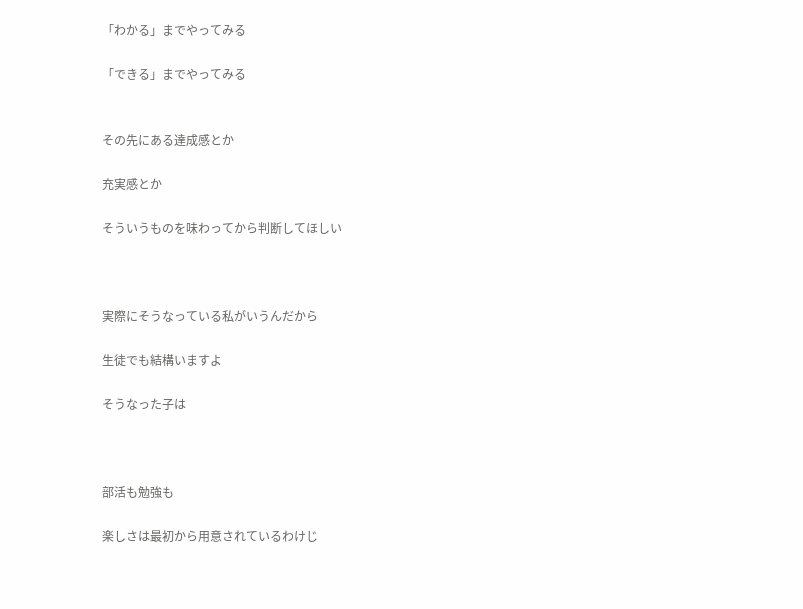「わかる」までやってみる

「できる」までやってみる


その先にある達成感とか

充実感とか

そういうものを味わってから判断してほしい



実際にそうなっている私がいうんだから

生徒でも結構いますよ

そうなった子は



部活も勉強も

楽しさは最初から用意されているわけじ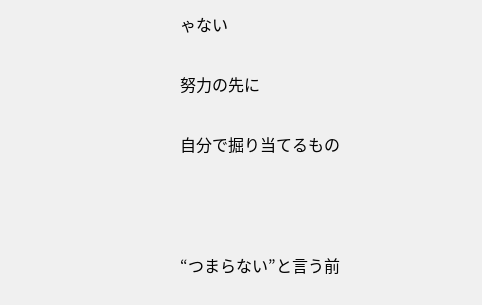ゃない

努力の先に

自分で掘り当てるもの



“つまらない”と言う前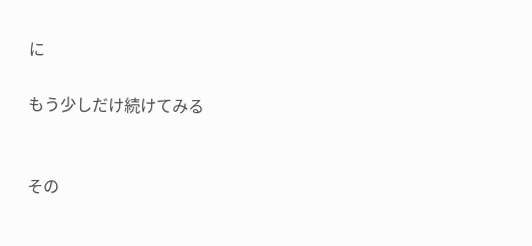に

もう少しだけ続けてみる


その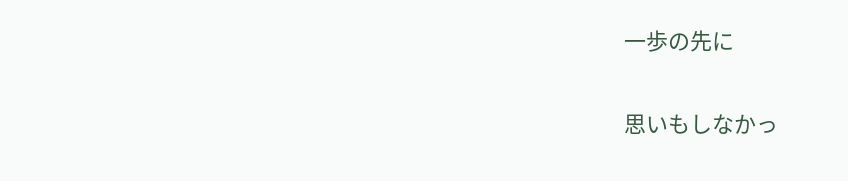一歩の先に

思いもしなかっ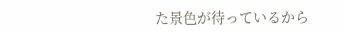た景色が待っているから